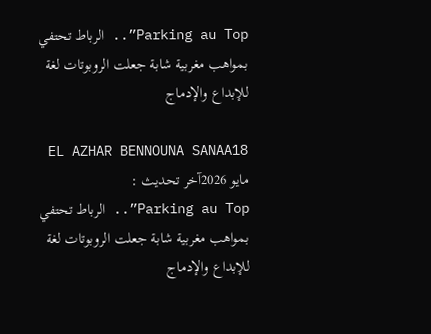Parking au Top”.. الرباط تحتفي بمواهب مغربية شابة جعلت الروبوتات لغة للإبداع والإدماج

EL AZHAR BENNOUNA SANAA18 مايو 2026آخر تحديث :
Parking au Top”.. الرباط تحتفي بمواهب مغربية شابة جعلت الروبوتات لغة للإبداع والإدماج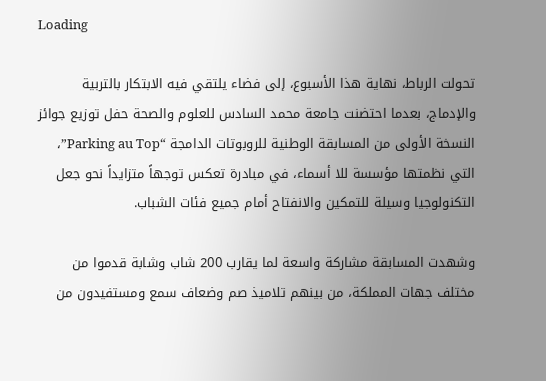Loading

تحولت الرباط، نهاية هذا الأسبوع، إلى فضاء يلتقي فيه الابتكار بالتربية والإدماج، بعدما احتضنت جامعة محمد السادس للعلوم والصحة حفل توزيع جوائز النسخة الأولى من المسابقة الوطنية للروبوتات الدامجة “Parking au Top”، التي نظمتها مؤسسة للا أسماء، في مبادرة تعكس توجهاً متزايداً نحو جعل التكنولوجيا وسيلة للتمكين والانفتاح أمام جميع فئات الشباب.

وشهدت المسابقة مشاركة واسعة لما يقارب 200 شاب وشابة قدموا من مختلف جهات المملكة، من بينهم تلاميذ صم وضعاف سمع ومستفيدون من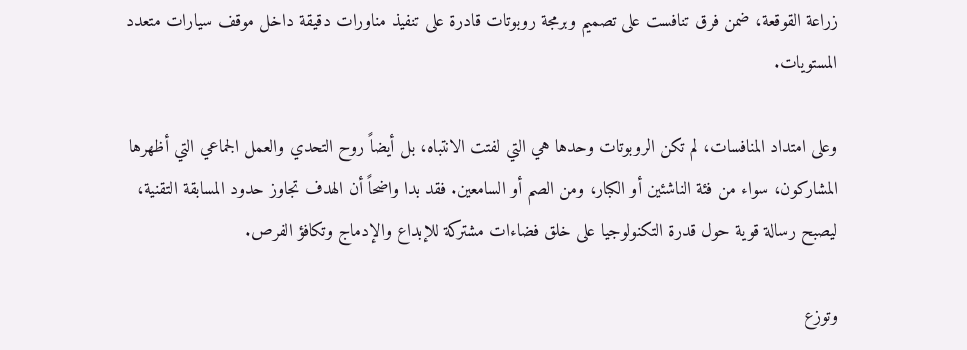زراعة القوقعة، ضمن فرق تنافست على تصميم وبرمجة روبوتات قادرة على تنفيذ مناورات دقيقة داخل موقف سيارات متعدد المستويات.

وعلى امتداد المنافسات، لم تكن الروبوتات وحدها هي التي لفتت الانتباه، بل أيضاً روح التحدي والعمل الجماعي التي أظهرها المشاركون، سواء من فئة الناشئين أو الكبار، ومن الصم أو السامعين. فقد بدا واضحاً أن الهدف تجاوز حدود المسابقة التقنية، ليصبح رسالة قوية حول قدرة التكنولوجيا على خلق فضاءات مشتركة للإبداع والإدماج وتكافؤ الفرص.

وتوزع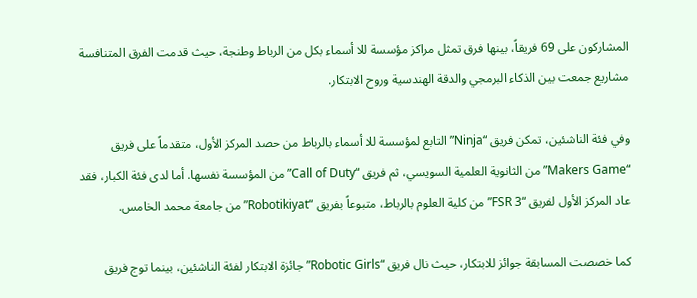المشاركون على 69 فريقاً، بينها فرق تمثل مراكز مؤسسة للا أسماء بكل من الرباط وطنجة، حيث قدمت الفرق المتنافسة مشاريع جمعت بين الذكاء البرمجي والدقة الهندسية وروح الابتكار.

وفي فئة الناشئين، تمكن فريق “Ninja” التابع لمؤسسة للا أسماء بالرباط من حصد المركز الأول، متقدماً على فريق “Makers Game” من الثانوية العلمية السويسي، ثم فريق “Call of Duty” من المؤسسة نفسها. أما لدى فئة الكبار، فقد عاد المركز الأول لفريق “FSR 3” من كلية العلوم بالرباط، متبوعاً بفريق “Robotikiyat” من جامعة محمد الخامس.

كما خصصت المسابقة جوائز للابتكار، حيث نال فريق “Robotic Girls” جائزة الابتكار لفئة الناشئين، بينما توج فريق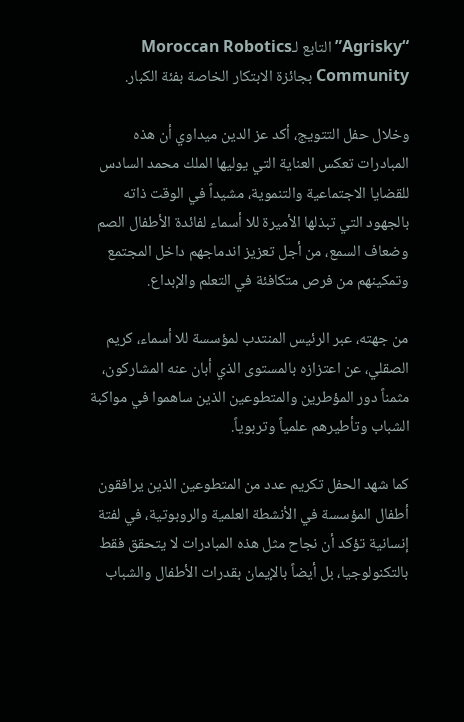“Agrisky” التابع لـMoroccan Robotics Community بجائزة الابتكار الخاصة بفئة الكبار.

وخلال حفل التتويج، أكد عز الدين ميداوي أن هذه المبادرات تعكس العناية التي يوليها الملك محمد السادس للقضايا الاجتماعية والتنموية، مشيداً في الوقت ذاته بالجهود التي تبذلها الأميرة للا أسماء لفائدة الأطفال الصم وضعاف السمع، من أجل تعزيز اندماجهم داخل المجتمع وتمكينهم من فرص متكافئة في التعلم والإبداع.

من جهته، عبر الرئيس المنتدب لمؤسسة للا أسماء، كريم الصقلي، عن اعتزازه بالمستوى الذي أبان عنه المشاركون، مثمناً دور المؤطرين والمتطوعين الذين ساهموا في مواكبة الشباب وتأطيرهم علمياً وتربوياً.

كما شهد الحفل تكريم عدد من المتطوعين الذين يرافقون أطفال المؤسسة في الأنشطة العلمية والروبوتية، في لفتة إنسانية تؤكد أن نجاح مثل هذه المبادرات لا يتحقق فقط بالتكنولوجيا، بل أيضاً بالإيمان بقدرات الأطفال والشباب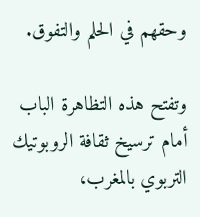وحقهم في الحلم والتفوق.

وتفتح هذه التظاهرة الباب أمام ترسيخ ثقافة الروبوتيك التربوي بالمغرب،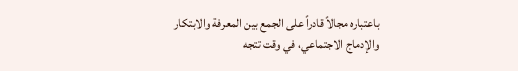باعتباره مجالاً قادراً على الجمع بين المعرفة والابتكار والإدماج الاجتماعي، في وقت تتجه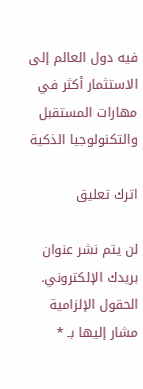فيه دول العالم إلى الاستثمار أكثر في مهارات المستقبل والتكنولوجيا الذكية

اترك تعليق

لن يتم نشر عنوان بريدك الإلكتروني. الحقول الإلزامية مشار إليها بـ *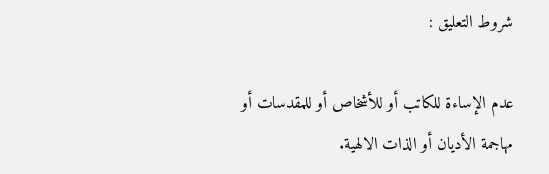شروط التعليق :

عدم الإساءة للكاتب أو للأشخاص أو للمقدسات أو مهاجمة الأديان أو الذات الالهية.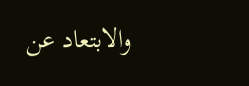والابتعاد عن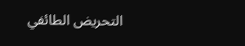التحريض الطائفي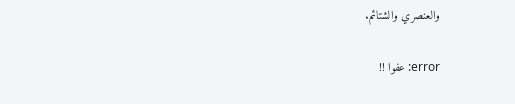والعنصري والشتائم.

error: عفوا !!